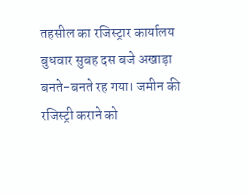तहसील का रजिस्ट्रार कार्यालय बुधवार सुबह दस बजे अखाड़ा बनते-बनते रह गया। जमीन की रजिस्ट्री कराने को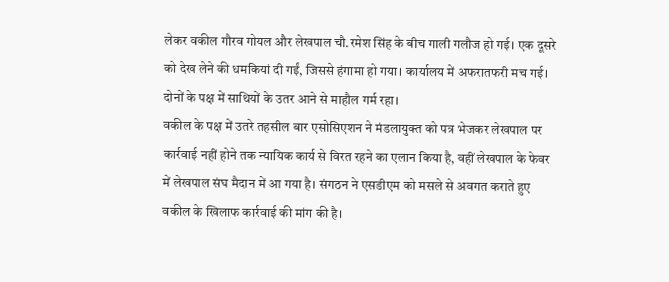लेकर वकील गौरव गोयल और लेखपाल चौ.रमेश सिंह के बीच गाली गलौज हो गई। एक दूसरे को देख लेने की धमकियां दी गईं, जिससे हंगामा हो गया। कार्यालय में अफरातफरी मच गई। दोनों के पक्ष में साथियों के उतर आने से माहौल गर्म रहा।
वकील के पक्ष में उतरे तहसील बार एसोसिएशन ने मंडलायुक्त को पत्र भेजकर लेखपाल पर कार्रवाई नहीं होने तक न्यायिक कार्य से विरत रहने का एलान किया है, वहीं लेखपाल के फेवर में लेखपाल संघ मैदान में आ गया है। संगठन ने एसडीएम को मसले से अवगत कराते हुए वकील के खिलाफ कार्रवाई की मांग की है।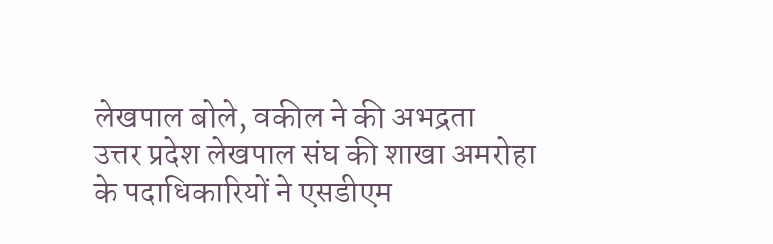लेखपाल बोले, वकील ने की अभद्रता
उत्तर प्रदेश लेखपाल संघ की शाखा अमरोहा के पदाधिकारियों ने एसडीएम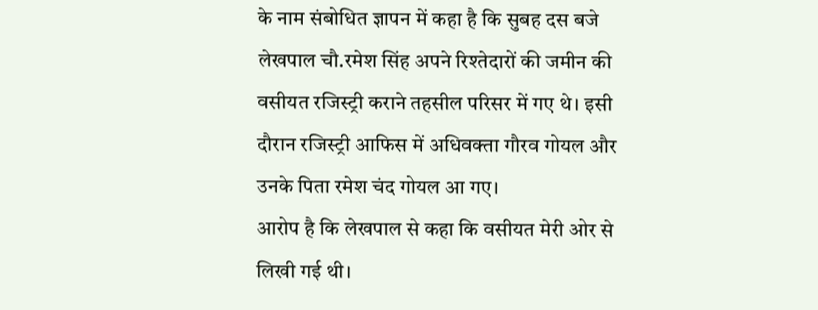के नाम संबोधित ज्ञापन में कहा है कि सुबह दस बजे लेखपाल चौ.रमेश सिंह अपने रिश्तेदारों की जमीन की वसीयत रजिस्ट्री कराने तहसील परिसर में गए थे। इसी दौरान रजिस्ट्री आफिस में अधिवक्ता गौरव गोयल और उनके पिता रमेश चंद गोयल आ गए।
आरोप है कि लेखपाल से कहा कि वसीयत मेरी ओर से लिखी गई थी।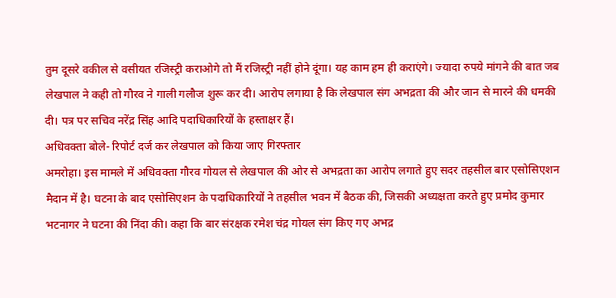तुम दूसरे वकील से वसीयत रजिस्ट्री कराओगे तो मैं रजिस्ट्री नहीं होने दूंगा। यह काम हम ही कराएंगे। ज्यादा रुपये मांगने की बात जब लेखपाल ने कही तो गौरव ने गाली गलौज शुरू कर दी। आरोप लगाया है कि लेखपाल संग अभद्रता की और जान से मारने की धमकी दी। पत्र पर सचिव नरेंद्र सिंह आदि पदाधिकारियों के हस्ताक्षर हैं।
अधिवक्ता बोले- रिपोर्ट दर्ज कर लेखपाल को किया जाए गिरफ्तार
अमरोहा। इस मामले में अधिवक्ता गौरव गोयल से लेखपाल की ओर से अभद्रता का आरोप लगाते हुए सदर तहसील बार एसोसिएशन मैदान में है। घटना के बाद एसोसिएशन के पदाधिकारियों ने तहसील भवन में बैठक की, जिसकी अध्यक्षता करते हुए प्रमोद कुमार भटनागर ने घटना की निंदा की। कहा कि बार संरक्षक रमेश चंद्र गोयल संग किए गए अभद्र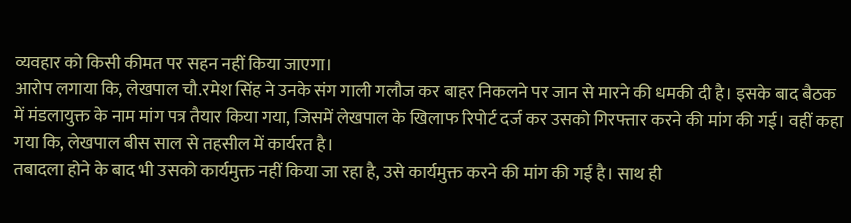व्यवहार को किसी कीमत पर सहन नहीं किया जाएगा।
आरोप लगाया कि, लेखपाल चौ.रमेश सिंह ने उनके संग गाली गलौज कर बाहर निकलने पर जान से मारने की धमकी दी है। इसके बाद बैठक में मंडलायुक्त के नाम मांग पत्र तैयार किया गया, जिसमें लेखपाल के खिलाफ रिपोर्ट दर्ज कर उसको गिरफ्तार करने की मांग की गई। वहीं कहा गया कि, लेखपाल बीस साल से तहसील में कार्यरत है।
तबादला होने के बाद भी उसको कार्यमुक्त नहीं किया जा रहा है, उसे कार्यमुक्त करने की मांग की गई है। साथ ही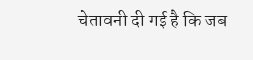चेतावनी दी गई है कि जब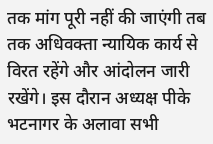तक मांग पूरी नहीं की जाएंगी तब तक अधिवक्ता न्यायिक कार्य से विरत रहेंगे और आंदोलन जारी रखेंगे। इस दौरान अध्यक्ष पीके भटनागर के अलावा सभी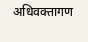अधिवक्तागण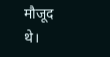मौजूद थे।